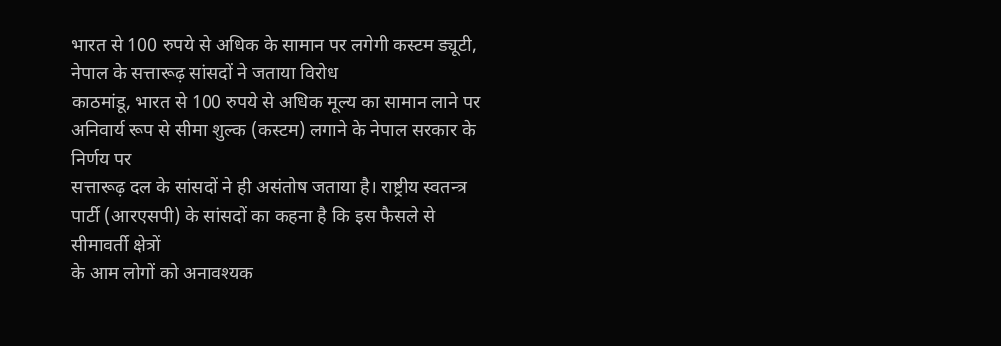भारत से 100 रुपये से अधिक के सामान पर लगेगी कस्टम ड्यूटी, नेपाल के सत्तारूढ़ सांसदों ने जताया विरोध
काठमांडू, भारत से 100 रुपये से अधिक मूल्य का सामान लाने पर
अनिवार्य रूप से सीमा शुल्क (कस्टम) लगाने के नेपाल सरकार के निर्णय पर
सत्तारूढ़ दल के सांसदों ने ही असंतोष जताया है। राष्ट्रीय स्वतन्त्र
पार्टी (आरएसपी) के सांसदों का कहना है कि इस फैसले से सीमावर्ती क्षेत्रों
के आम लोगों को अनावश्यक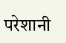परेशानी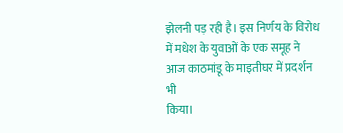झेलनी पड़ रही है। इस निर्णय के विरोध
में मधेश के युवाओं के एक समूह ने आज काठमांडू के माइतीघर में प्रदर्शन भी
किया।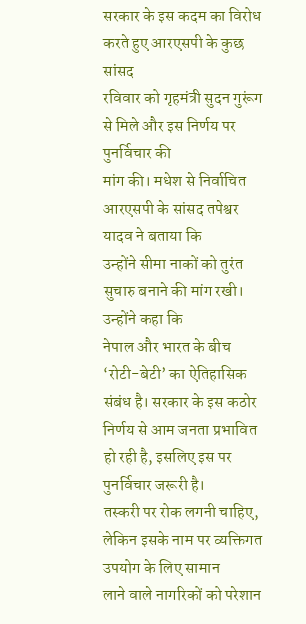सरकार के इस कदम का विरोध करते हुए आरएसपी के कुछ सांसद
रविवार को गृहमंत्री सुदन गुरूंग से मिले और इस निर्णय पर पुनर्विचार की
मांग की। मधेश से निर्वाचित आरएसपी के सांसद तपेश्वर यादव ने बताया कि
उन्होंने सीमा नाकों को तुरंत सुचारु बनाने की मांग रखी। उन्होंने कहा कि
नेपाल और भारत के बीच ‘रोटी-बेटी’ का ऐतिहासिक संबंध है। सरकार के इस कठोर
निर्णय से आम जनता प्रभावित हो रही है, इसलिए इस पर पुनर्विचार जरूरी है।
तस्करी पर रोक लगनी चाहिए, लेकिन इसके नाम पर व्यक्तिगत उपयोग के लिए सामान
लाने वाले नागरिकों को परेशान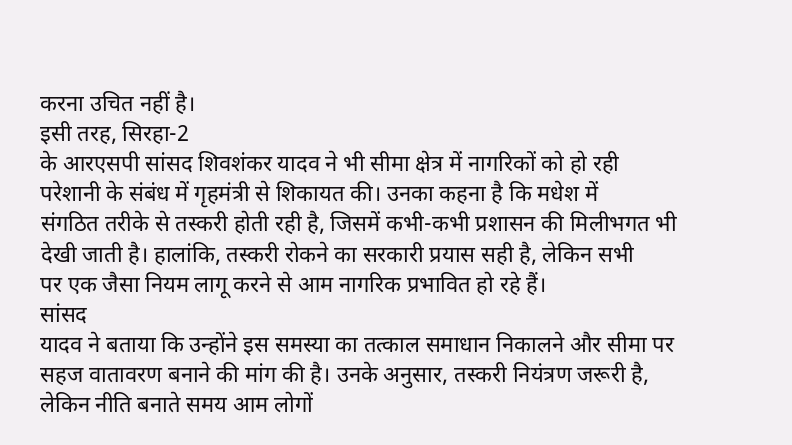करना उचित नहीं है।
इसी तरह, सिरहा-2
के आरएसपी सांसद शिवशंकर यादव ने भी सीमा क्षेत्र में नागरिकों को हो रही
परेशानी के संबंध में गृहमंत्री से शिकायत की। उनका कहना है कि मधेश में
संगठित तरीके से तस्करी होती रही है, जिसमें कभी-कभी प्रशासन की मिलीभगत भी
देखी जाती है। हालांकि, तस्करी रोकने का सरकारी प्रयास सही है, लेकिन सभी
पर एक जैसा नियम लागू करने से आम नागरिक प्रभावित हो रहे हैं।
सांसद
यादव ने बताया कि उन्होंने इस समस्या का तत्काल समाधान निकालने और सीमा पर
सहज वातावरण बनाने की मांग की है। उनके अनुसार, तस्करी नियंत्रण जरूरी है,
लेकिन नीति बनाते समय आम लोगों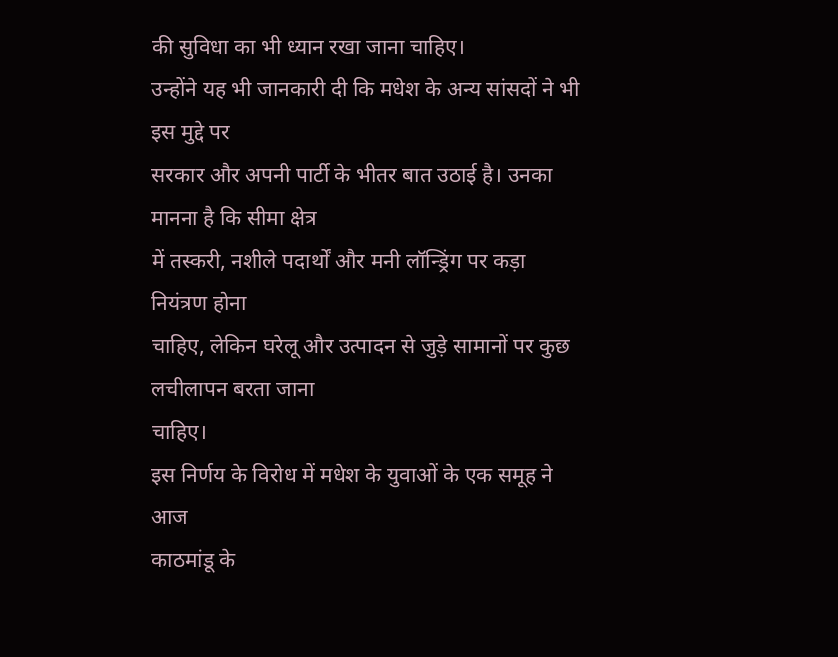की सुविधा का भी ध्यान रखा जाना चाहिए।
उन्होंने यह भी जानकारी दी कि मधेश के अन्य सांसदों ने भी इस मुद्दे पर
सरकार और अपनी पार्टी के भीतर बात उठाई है। उनका मानना है कि सीमा क्षेत्र
में तस्करी, नशीले पदार्थों और मनी लॉन्ड्रिंग पर कड़ा नियंत्रण होना
चाहिए, लेकिन घरेलू और उत्पादन से जुड़े सामानों पर कुछ लचीलापन बरता जाना
चाहिए।
इस निर्णय के विरोध में मधेश के युवाओं के एक समूह ने आज
काठमांडू के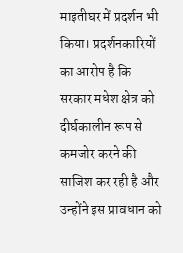माइतीघर में प्रदर्शन भी किया। प्रदर्शनकारियों का आरोप है कि
सरकार मधेश क्षेत्र को दीर्घकालीन रूप से कमजोर करने की साजिश कर रही है और
उन्होंने इस प्रावधान को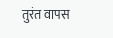तुरंत वापस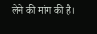लेने की मांग की है।